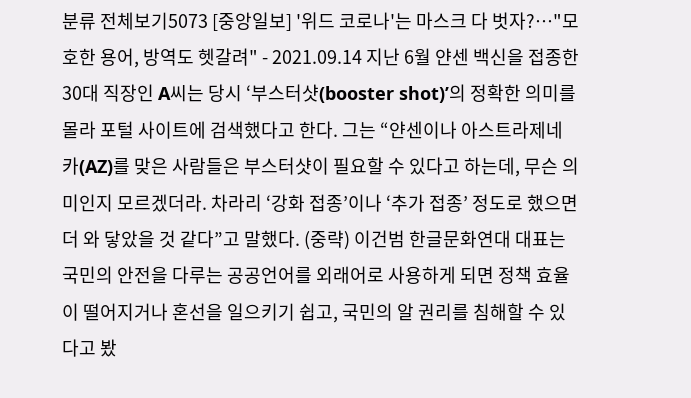분류 전체보기5073 [중앙일보] '위드 코로나'는 마스크 다 벗자?…"모호한 용어, 방역도 헷갈려" - 2021.09.14 지난 6월 얀센 백신을 접종한 30대 직장인 A씨는 당시 ‘부스터샷(booster shot)’의 정확한 의미를 몰라 포털 사이트에 검색했다고 한다. 그는 “얀센이나 아스트라제네카(AZ)를 맞은 사람들은 부스터샷이 필요할 수 있다고 하는데, 무슨 의미인지 모르겠더라. 차라리 ‘강화 접종’이나 ‘추가 접종’ 정도로 했으면 더 와 닿았을 것 같다”고 말했다. (중략) 이건범 한글문화연대 대표는 국민의 안전을 다루는 공공언어를 외래어로 사용하게 되면 정책 효율이 떨어지거나 혼선을 일으키기 쉽고, 국민의 알 권리를 침해할 수 있다고 봤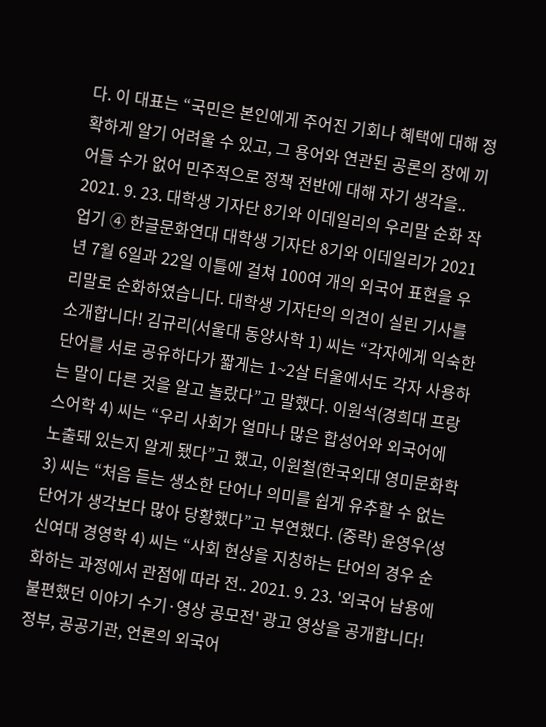다. 이 대표는 “국민은 본인에게 주어진 기회나 혜택에 대해 정확하게 알기 어려울 수 있고, 그 용어와 연관된 공론의 장에 끼어들 수가 없어 민주적으로 정책 전반에 대해 자기 생각을.. 2021. 9. 23. 대학생 기자단 8기와 이데일리의 우리말 순화 작업기 ④ 한글문화연대 대학생 기자단 8기와 이데일리가 2021년 7월 6일과 22일 이틀에 걸쳐 100여 개의 외국어 표현을 우리말로 순화하였습니다. 대학생 기자단의 의견이 실린 기사를 소개합니다! 김규리(서울대 동양사학 1) 씨는 “각자에게 익숙한 단어를 서로 공유하다가 짧게는 1~2살 터울에서도 각자 사용하는 말이 다른 것을 알고 놀랐다”고 말했다. 이원석(경희대 프랑스어학 4) 씨는 “우리 사회가 얼마나 많은 합성어와 외국어에 노출돼 있는지 알게 됐다”고 했고, 이원철(한국외대 영미문화학 3) 씨는 “처음 듣는 생소한 단어나 의미를 쉽게 유추할 수 없는 단어가 생각보다 많아 당황했다”고 부연했다. (중략) 윤영우(성신여대 경영학 4) 씨는 “사회 현상을 지칭하는 단어의 경우 순화하는 과정에서 관점에 따라 전.. 2021. 9. 23. '외국어 남용에 불편했던 이야기 수기·영상 공모전' 광고 영상을 공개합니다! 정부, 공공기관, 언론의 외국어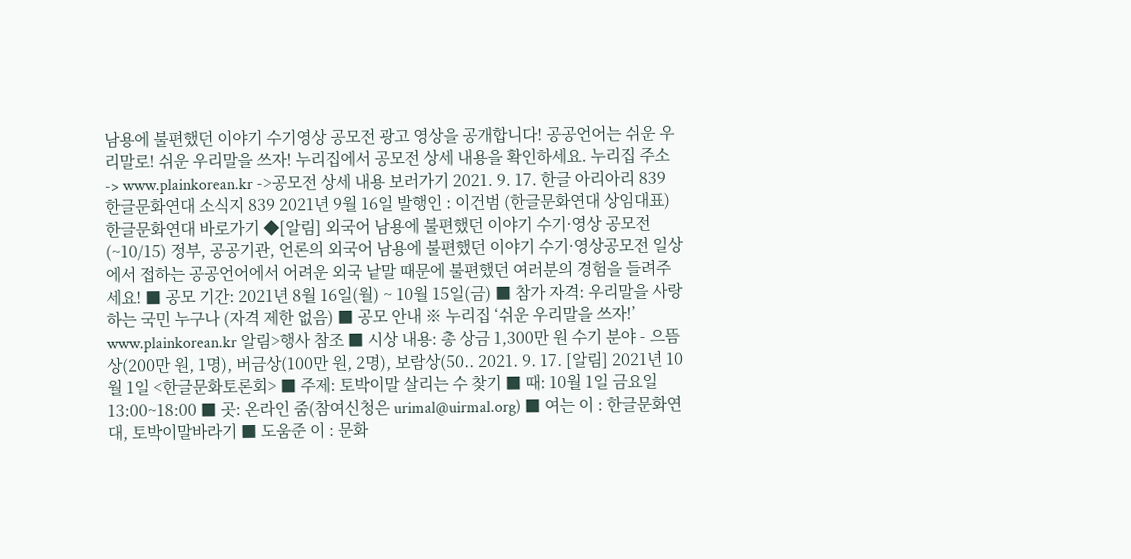남용에 불편했던 이야기 수기영상 공모전 광고 영상을 공개합니다! 공공언어는 쉬운 우리말로! 쉬운 우리말을 쓰자! 누리집에서 공모전 상세 내용을 확인하세요. 누리집 주소-> www.plainkorean.kr ->공모전 상세 내용 보러가기 2021. 9. 17. 한글 아리아리 839 한글문화연대 소식지 839 2021년 9월 16일 발행인 : 이건범 (한글문화연대 상임대표) 한글문화연대 바로가기 ◆[알림] 외국어 남용에 불편했던 이야기 수기·영상 공모전(~10/15) 정부, 공공기관, 언론의 외국어 남용에 불편했던 이야기 수기·영상공모전 일상에서 접하는 공공언어에서 어려운 외국 낱말 때문에 불편했던 여러분의 경험을 들려주세요! ■ 공모 기간: 2021년 8월 16일(월) ~ 10월 15일(금) ■ 참가 자격: 우리말을 사랑하는 국민 누구나 (자격 제한 없음) ■ 공모 안내 ※ 누리집 ‘쉬운 우리말을 쓰자!’ www.plainkorean.kr 알림>행사 참조 ■ 시상 내용: 총 상금 1,300만 원 수기 분야 - 으뜸상(200만 원, 1명), 버금상(100만 원, 2명), 보람상(50.. 2021. 9. 17. [알림] 2021년 10월 1일 <한글문화토론회> ■ 주제: 토박이말 살리는 수 찾기 ■ 때: 10월 1일 금요일 13:00~18:00 ■ 곳: 온라인 줌(참여신청은 urimal@uirmal.org) ■ 여는 이 : 한글문화연대, 토박이말바라기 ■ 도움준 이 : 문화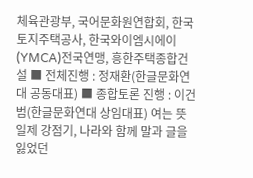체육관광부, 국어문화원연합회, 한국토지주택공사, 한국와이엠시에이(YMCA)전국연맹, 흥한주택종합건설 ■ 전체진행 : 정재환(한글문화연대 공동대표) ■ 종합토론 진행 : 이건범(한글문화연대 상임대표) 여는 뜻 일제 강점기, 나라와 함께 말과 글을 잃었던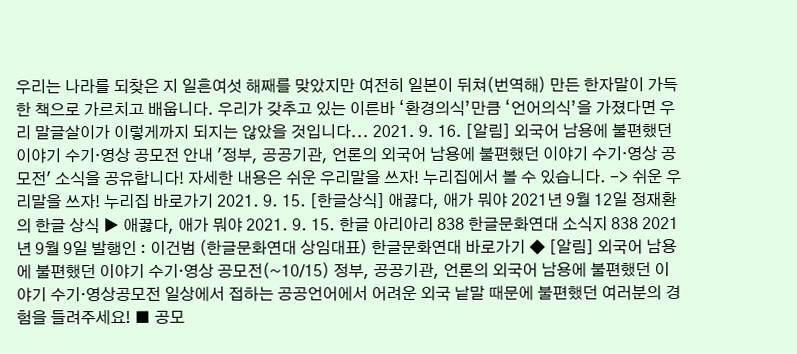우리는 나라를 되찾은 지 일흔여섯 해째를 맞았지만 여전히 일본이 뒤쳐(번역해) 만든 한자말이 가득한 책으로 가르치고 배웁니다. 우리가 갖추고 있는 이른바 ‘환경의식’만큼 ‘언어의식’을 가졌다면 우리 말글살이가 이렇게까지 되지는 않았을 것입니다... 2021. 9. 16. [알림] 외국어 남용에 불편했던 이야기 수기·영상 공모전 안내 '정부, 공공기관, 언론의 외국어 남용에 불편했던 이야기 수기·영상 공모전' 소식을 공유합니다! 자세한 내용은 쉬운 우리말을 쓰자! 누리집에서 볼 수 있습니다. -> 쉬운 우리말을 쓰자! 누리집 바로가기 2021. 9. 15. [한글상식] 애끓다, 애가 뭐야 2021년 9월 12일 정재환의 한글 상식 ▶ 애끓다, 애가 뭐야 2021. 9. 15. 한글 아리아리 838 한글문화연대 소식지 838 2021년 9월 9일 발행인 : 이건범 (한글문화연대 상임대표) 한글문화연대 바로가기 ◆ [알림] 외국어 남용에 불편했던 이야기 수기·영상 공모전(~10/15) 정부, 공공기관, 언론의 외국어 남용에 불편했던 이야기 수기·영상공모전 일상에서 접하는 공공언어에서 어려운 외국 낱말 때문에 불편했던 여러분의 경험을 들려주세요! ■ 공모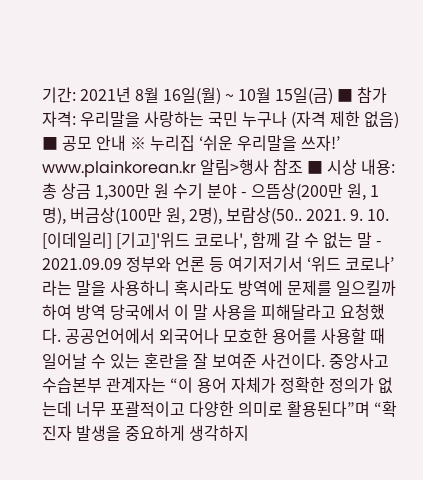기간: 2021년 8월 16일(월) ~ 10월 15일(금) ■ 참가 자격: 우리말을 사랑하는 국민 누구나 (자격 제한 없음) ■ 공모 안내 ※ 누리집 ‘쉬운 우리말을 쓰자!’ www.plainkorean.kr 알림>행사 참조 ■ 시상 내용: 총 상금 1,300만 원 수기 분야 - 으뜸상(200만 원, 1명), 버금상(100만 원, 2명), 보람상(50.. 2021. 9. 10. [이데일리] [기고]'위드 코로나', 함께 갈 수 없는 말 - 2021.09.09 정부와 언론 등 여기저기서 ‘위드 코로나’라는 말을 사용하니 혹시라도 방역에 문제를 일으킬까 하여 방역 당국에서 이 말 사용을 피해달라고 요청했다. 공공언어에서 외국어나 모호한 용어를 사용할 때 일어날 수 있는 혼란을 잘 보여준 사건이다. 중앙사고수습본부 관계자는 “이 용어 자체가 정확한 정의가 없는데 너무 포괄적이고 다양한 의미로 활용된다”며 “확진자 발생을 중요하게 생각하지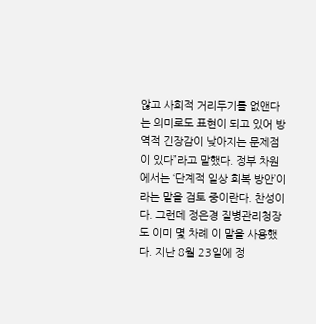않고 사회적 거리두기를 없앤다는 의미로도 표현이 되고 있어 방역적 긴장감이 낮아지는 문제점이 있다”라고 말했다. 정부 차원에서는 ‘단계적 일상 회복 방안’이라는 말을 검토 중이란다. 찬성이다. 그런데 정은경 질병관리청장도 이미 몇 차례 이 말을 사용했다. 지난 8월 23일에 정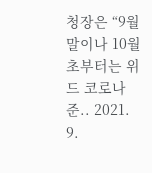청장은 “9월 말이나 10월 초부터는 위드 코로나 준.. 2021. 9.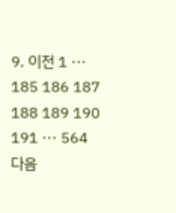9. 이전 1 ··· 185 186 187 188 189 190 191 ··· 564 다음